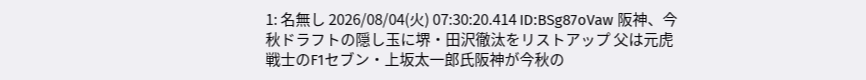1: 名無し 2026/08/04(火) 07:30:20.414 ID:BSg87oVaw 阪神、今秋ドラフトの隠し玉に堺・田沢徹汰をリストアップ 父は元虎戦士のF1セブン・上坂太一郎氏阪神が今秋の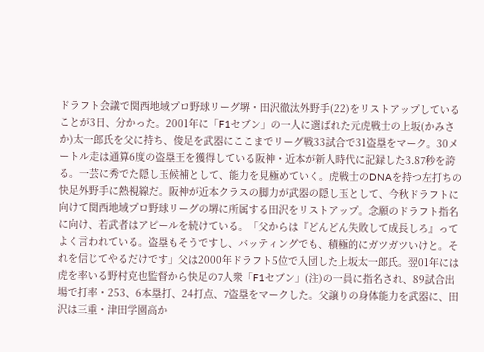ドラフト会議で関西地域プロ野球リーグ堺・田沢徹汰外野手(22)をリストアップしていることが3日、分かった。2001年に「F1セブン」の一人に選ばれた元虎戦士の上坂(かみさか)太一郎氏を父に持ち、俊足を武器にここまでリーグ戦33試合で31盗塁をマーク。30メートル走は通算6度の盗塁王を獲得している阪神・近本が新人時代に記録した3.87秒を誇る。一芸に秀でた隠し玉候補として、能力を見極めていく。虎戦士のDNAを持つ左打ちの快足外野手に熱視線だ。阪神が近本クラスの脚力が武器の隠し玉として、今秋ドラフトに向けて関西地域プロ野球リーグの堺に所属する田沢をリストアップ。念願のドラフト指名に向け、若武者はアピールを続けている。「父からは『どんどん失敗して成長しろ』ってよく言われている。盗塁もそうですし、バッティングでも、積極的にガツガツいけと。それを信じてやるだけです」父は2000年ドラフト5位で入団した上坂太一郎氏。翌01年には虎を率いる野村克也監督から快足の7人衆「F1セブン」(注)の一員に指名され、89試合出場で打率・253、6本塁打、24打点、7盗塁をマークした。父譲りの身体能力を武器に、田沢は三重・津田学園高か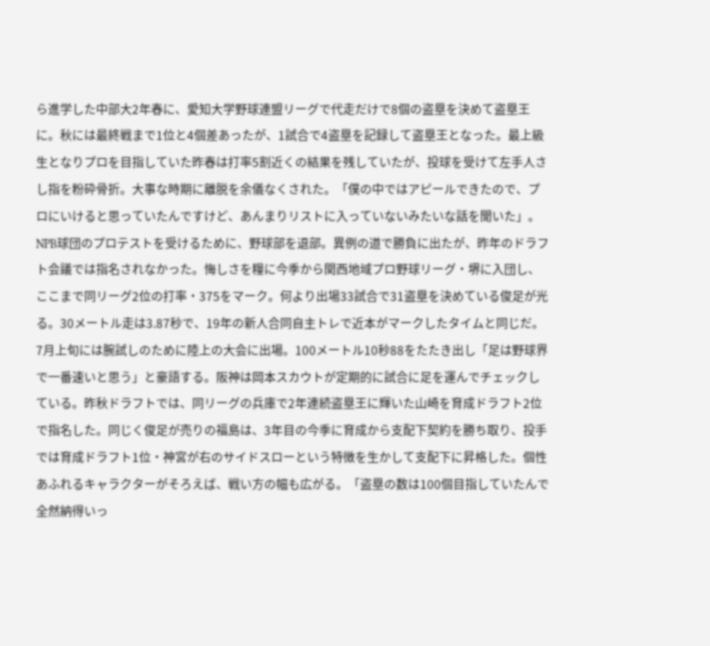ら進学した中部大2年春に、愛知大学野球連盟リーグで代走だけで8個の盗塁を決めて盗塁王に。秋には最終戦まで1位と4個差あったが、1試合で4盗塁を記録して盗塁王となった。最上級生となりプロを目指していた昨春は打率5割近くの結果を残していたが、投球を受けて左手人さし指を粉砕骨折。大事な時期に離脱を余儀なくされた。「僕の中ではアピールできたので、プロにいけると思っていたんですけど、あんまりリストに入っていないみたいな話を聞いた」。NPB球団のプロテストを受けるために、野球部を退部。異例の道で勝負に出たが、昨年のドラフト会議では指名されなかった。悔しさを糧に今季から関西地域プロ野球リーグ・堺に入団し、ここまで同リーグ2位の打率・375をマーク。何より出場33試合で31盗塁を決めている俊足が光る。30メートル走は3.87秒で、19年の新人合同自主トレで近本がマークしたタイムと同じだ。7月上旬には腕試しのために陸上の大会に出場。100メートル10秒88をたたき出し「足は野球界で一番速いと思う」と豪語する。阪神は岡本スカウトが定期的に試合に足を運んでチェックしている。昨秋ドラフトでは、同リーグの兵庫で2年連続盗塁王に輝いた山崎を育成ドラフト2位で指名した。同じく俊足が売りの福島は、3年目の今季に育成から支配下契約を勝ち取り、投手では育成ドラフト1位・神宮が右のサイドスローという特徴を生かして支配下に昇格した。個性あふれるキャラクターがそろえば、戦い方の幅も広がる。「盗塁の数は100個目指していたんで全然納得いっ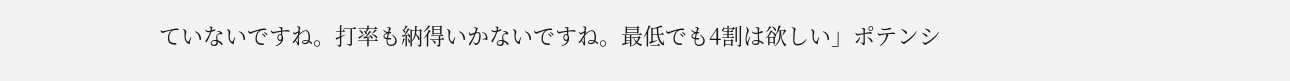ていないですね。打率も納得いかないですね。最低でも4割は欲しい」ポテンシ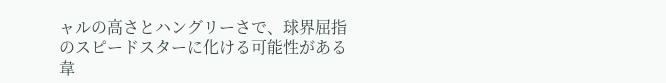ャルの高さとハングリーさで、球界屈指のスピードスターに化ける可能性がある韋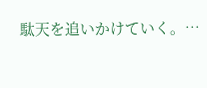駄天を追いかけていく。…